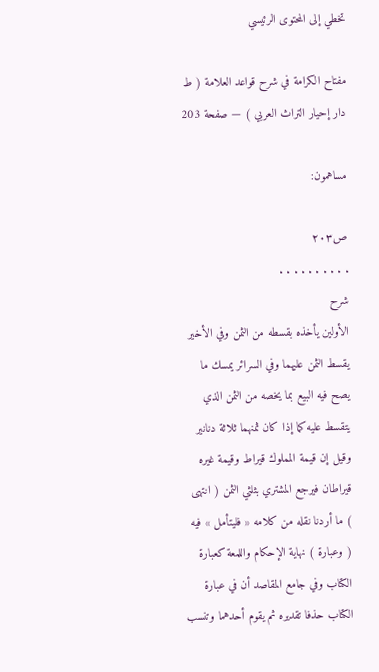تخطي إلى المحتوى الرئيسي

مفتاح الكرامة في شرح قواعد العلامة ( ط دار إحيار التراث العربي ) — صفحة 203

مساهمون:

ص٢٠٣
. . . . . . . . . .
شرح
الأولين يأخذه بقسطه من الثمن وفي الأخير يقسط الثمن عليهما وفي السرائر يمسك ما يصح فيه البيع بما يخصه من الثمن الذي يتقسط عليه كما إذا كان ثمنهما ثلاثة دنانير وقيل إن قيمة المملوك قيراط وقيمة غيره قيراطان فيرجع المشتري بثلثي الثمن ( انتهى ) ما أردنا نقله من كلامه « فليتأمل » فيه ( وعبارة ) نهاية الإحكام واللمعة كعبارة الكتاب وفي جامع المقاصد أن في عبارة الكتاب حذفا تقديره ثم يقوم أحدهما وتنسب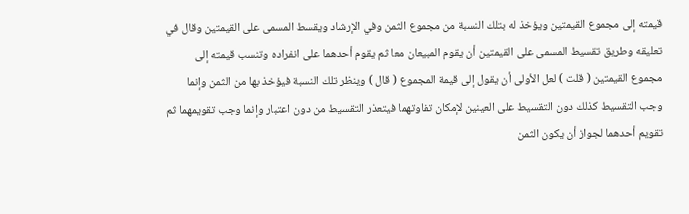قيمته إلى مجموع القيمتين ويؤخذ له بتلك النسبة من مجموع الثمن وفي الإرشاد ويقسط المسمى على القيمتين وقال في تعليقه وطريق تقسيط المسمى على القيمتين أن يقوم المبيعان معا ثم يقوم أحدهما على انفراده وتنسب قيمته إلى مجموع القيمتين ( قلت ) لعل الأولى أن يقول إلى قيمة المجموع ( قال ) وينظر تلك النسبة فيؤخذ بها من الثمن وإنما وجب التقسيط كذلك دون التقسيط على العينين لإمكان تفاوتهما فيتعذر التقسيط من دون اعتبار وإنما وجب تقويمهما ثم تقويم أحدهما لجواز أن يكون الثمن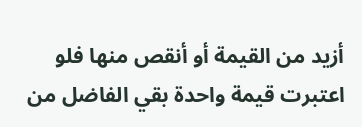أزيد من القيمة أو أنقص منها فلو اعتبرت قيمة واحدة بقي الفاضل من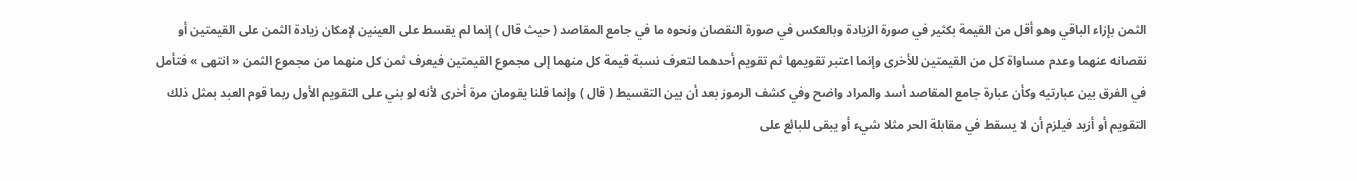الثمن بإزاء الباقي وهو أقل من القيمة بكثير في صورة الزيادة وبالعكس في صورة النقصان ونحوه ما في جامع المقاصد ( حيث قال ) إنما لم يقسط على العينين لإمكان زيادة الثمن على القيمتين أو نقصانه عنهما وعدم مساواة كل من القيمتين للأخرى وإنما اعتبر تقويمها ثم تقويم أحدهما لتعرف نسبة قيمة كل منهما إلى مجموع القيمتين فيعرف ثمن كل منهما من مجموع الثمن « انتهى » فتأمل في الفرق بين عبارتيه وكأن عبارة جامع المقاصد أسد والمراد واضح وفي كشف الرموز بعد أن بين التقسيط ( قال ) وإنما قلنا يقومان مرة أخرى لأنه لو بني على التقويم الأول ربما قوم العبد بمثل ذلك التقويم أو أزيد فيلزم أن لا يسقط في مقابلة الحر مثلا شيء أو يبقى للبائع على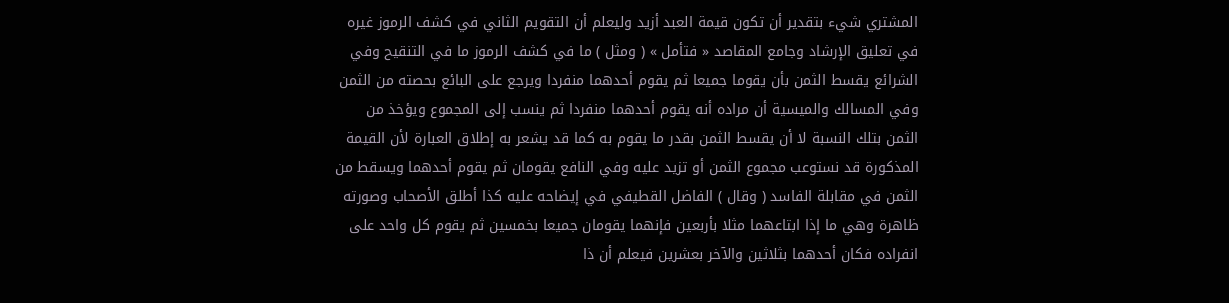المشتري شيء بتقدير أن تكون قيمة العبد أزيد وليعلم أن التقويم الثاني في كشف الرموز غيره في تعليق الإرشاد وجامع المقاصد « فتأمل » ( ومثل ) ما في كشف الرموز ما في التنقيح وفي الشرائع يقسط الثمن بأن يقوما جميعا ثم يقوم أحدهما منفردا ويرجع على البائع بحصته من الثمن وفي المسالك والميسية أن مراده أنه يقوم أحدهما منفردا ثم ينسب إلى المجموع ويؤخذ من الثمن بتلك النسبة لا أن يقسط الثمن بقدر ما يقوم به كما قد يشعر به إطلاق العبارة لأن القيمة المذكورة قد نستوعب مجموع الثمن أو تزيد عليه وفي النافع يقومان ثم يقوم أحدهما ويسقط من الثمن في مقابلة الفاسد ( وقال ) الفاضل القطيفي في إيضاحه عليه كذا أطلق الأصحاب وصورته ظاهرة وهي ما إذا ابتاعهما مثلا بأربعين فإنهما يقومان جميعا بخمسين ثم يقوم كل واحد على انفراده فكان أحدهما بثلاثين والآخر بعشرين فيعلم أن ذا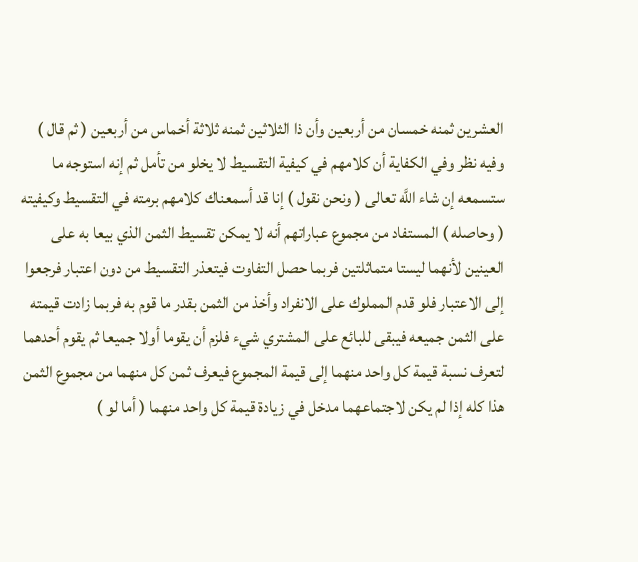العشرين ثمنه خمسان من أربعين وأن ذا الثلاثين ثمنه ثلاثة أخماس من أربعين ( ثم قال ) وفيه نظر وفي الكفاية أن كلامهم في كيفية التقسيط لا يخلو من تأمل ثم إنه استوجه ما ستسمعه إن شاء اللَّه تعالى ( ونحن نقول ) إنا قد أسمعناك كلامهم برمته في التقسيط وكيفيته ( وحاصله ) المستفاد من مجموع عباراتهم أنه لا يمكن تقسيط الثمن الذي بيعا به على العينين لأنهما ليستا متماثلتين فربما حصل التفاوت فيتعذر التقسيط من دون اعتبار فرجعوا إلى الاعتبار فلو قدم المملوك على الانفراد وأخذ من الثمن بقدر ما قوم به فربما زادت قيمته على الثمن جميعه فيبقى للبائع على المشتري شيء فلزم أن يقوما أولا جميعا ثم يقوم أحدهما لتعرف نسبة قيمة كل واحد منهما إلى قيمة المجموع فيعرف ثمن كل منهما من مجموع الثمن هذا كله إذا لم يكن لاجتماعهما مدخل في زيادة قيمة كل واحد منهما ( أما لو )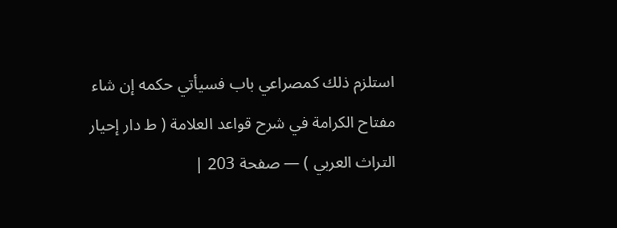استلزم ذلك كمصراعي باب فسيأتي حكمه إن شاء
مفتاح الكرامة في شرح قواعد العلامة ( ط دار إحيار التراث العربي ) — صفحة 203 |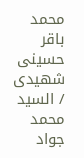محمد باقر حسينى شهيدى / السيد محمد جواد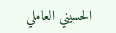الحسيني العاملي